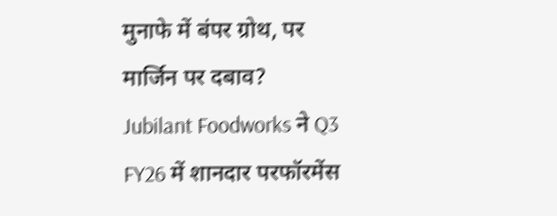मुनाफे में बंपर ग्रोथ, पर मार्जिन पर दबाव?
Jubilant Foodworks ने Q3 FY26 में शानदार परफॉरमेंस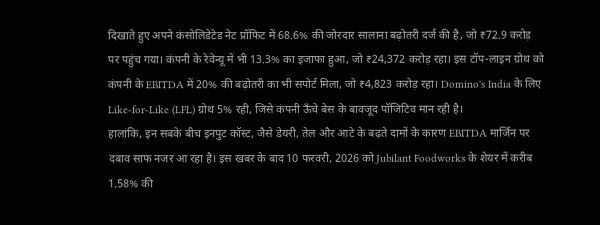दिखाते हुए अपने कंसोलिडेटेड नेट प्रॉफिट में 68.6% की जोरदार सालाना बढ़ोतरी दर्ज की है, जो ₹72.9 करोड़ पर पहुंच गया। कंपनी के रेवेन्यू में भी 13.3% का इजाफा हुआ, जो ₹24,372 करोड़ रहा। इस टॉप-लाइन ग्रोथ को कंपनी के EBITDA में 20% की बढ़ोतरी का भी सपोर्ट मिला, जो ₹4,823 करोड़ रहा। Domino's India के लिए Like-for-Like (LFL) ग्रोथ 5% रही, जिसे कंपनी ऊँचे बेस के बावजूद पॉजिटिव मान रही है।
हालांकि, इन सबके बीच इनपुट कॉस्ट, जैसे डेयरी, तेल और आटे के बढ़ते दामों के कारण EBITDA मार्जिन पर दबाव साफ नजर आ रहा है। इस खबर के बाद 10 फरवरी, 2026 को Jubilant Foodworks के शेयर में करीब 1.58% की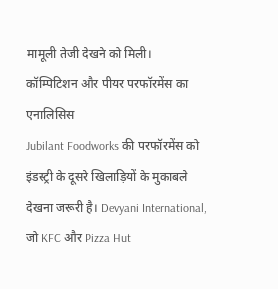मामूली तेजी देखने को मिली।
कॉम्पिटिशन और पीयर परफॉरमेंस का एनालिसिस
Jubilant Foodworks की परफॉरमेंस को इंडस्ट्री के दूसरे खिलाड़ियों के मुकाबले देखना जरूरी है। Devyani International, जो KFC और Pizza Hut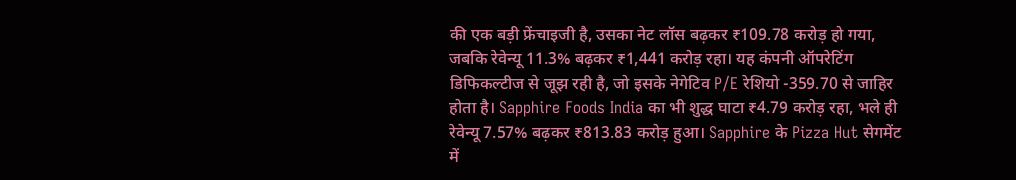की एक बड़ी फ्रेंचाइजी है, उसका नेट लॉस बढ़कर ₹109.78 करोड़ हो गया, जबकि रेवेन्यू 11.3% बढ़कर ₹1,441 करोड़ रहा। यह कंपनी ऑपरेटिंग डिफिकल्टीज से जूझ रही है, जो इसके नेगेटिव P/E रेशियो -359.70 से जाहिर होता है। Sapphire Foods India का भी शुद्ध घाटा ₹4.79 करोड़ रहा, भले ही रेवेन्यू 7.57% बढ़कर ₹813.83 करोड़ हुआ। Sapphire के Pizza Hut सेगमेंट में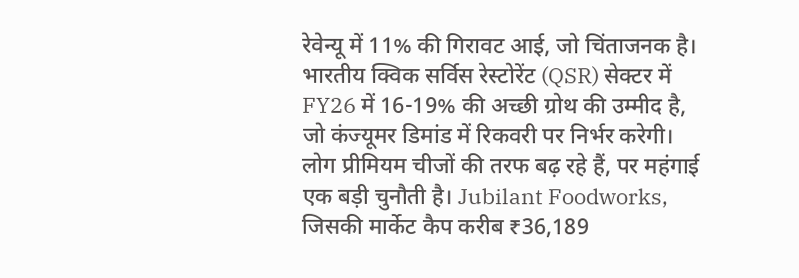रेवेन्यू में 11% की गिरावट आई, जो चिंताजनक है।
भारतीय क्विक सर्विस रेस्टोरेंट (QSR) सेक्टर में FY26 में 16-19% की अच्छी ग्रोथ की उम्मीद है, जो कंज्यूमर डिमांड में रिकवरी पर निर्भर करेगी। लोग प्रीमियम चीजों की तरफ बढ़ रहे हैं, पर महंगाई एक बड़ी चुनौती है। Jubilant Foodworks, जिसकी मार्केट कैप करीब ₹36,189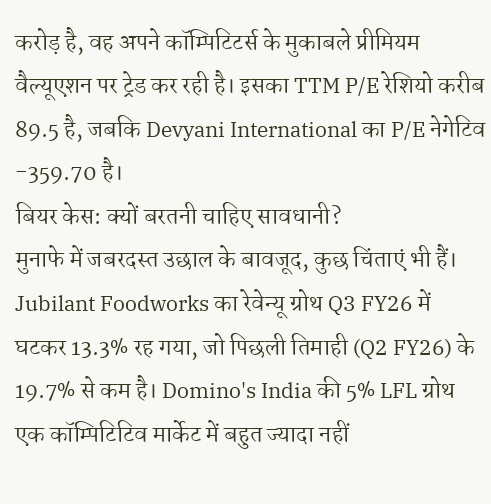करोड़ है, वह अपने कॉम्पिटिटर्स के मुकाबले प्रीमियम वैल्यूएशन पर ट्रेड कर रही है। इसका TTM P/E रेशियो करीब 89.5 है, जबकि Devyani International का P/E नेगेटिव -359.70 है।
बियर केस: क्यों बरतनी चाहिए सावधानी?
मुनाफे में जबरदस्त उछाल के बावजूद, कुछ चिंताएं भी हैं। Jubilant Foodworks का रेवेन्यू ग्रोथ Q3 FY26 में घटकर 13.3% रह गया, जो पिछली तिमाही (Q2 FY26) के 19.7% से कम है। Domino's India की 5% LFL ग्रोथ एक कॉम्पिटिटिव मार्केट में बहुत ज्यादा नहीं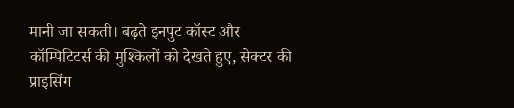मानी जा सकती। बढ़ते इनपुट कॉस्ट और कॉम्पिटिटर्स की मुश्किलों को देखते हुए, सेक्टर की प्राइसिंग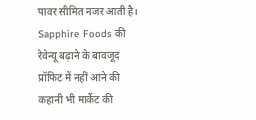पावर सीमित नजर आती है। Sapphire Foods की रेवेन्यू बढ़ाने के बावजूद प्रॉफिट में नहीं आने की कहानी भी मार्केट की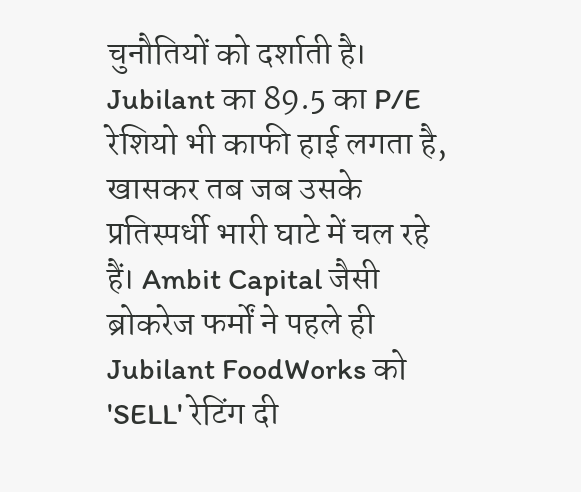चुनौतियों को दर्शाती है। Jubilant का 89.5 का P/E रेशियो भी काफी हाई लगता है, खासकर तब जब उसके प्रतिस्पर्धी भारी घाटे में चल रहे हैं। Ambit Capital जैसी ब्रोकरेज फर्मों ने पहले ही Jubilant FoodWorks को 'SELL' रेटिंग दी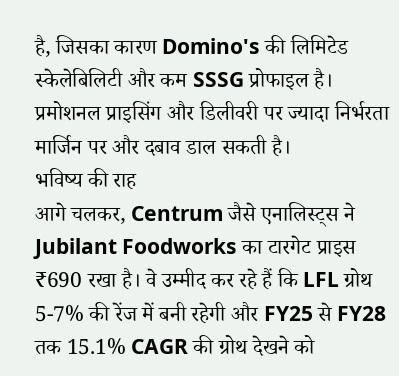है, जिसका कारण Domino's की लिमिटेड स्केलेबिलिटी और कम SSSG प्रोफाइल है। प्रमोशनल प्राइसिंग और डिलीवरी पर ज्यादा निर्भरता मार्जिन पर और दबाव डाल सकती है।
भविष्य की राह
आगे चलकर, Centrum जैसे एनालिस्ट्स ने Jubilant Foodworks का टारगेट प्राइस ₹690 रखा है। वे उम्मीद कर रहे हैं कि LFL ग्रोथ 5-7% की रेंज में बनी रहेगी और FY25 से FY28 तक 15.1% CAGR की ग्रोथ देखने को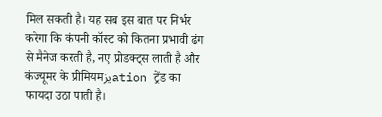मिल सकती है। यह सब इस बात पर निर्भर करेगा कि कंपनी कॉस्ट को कितना प्रभावी ढंग से मैनेज करती है, नए प्रोडक्ट्स लाती है और कंज्यूमर के प्रीमियमيزation ट्रेंड का फायदा उठा पाती है।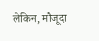लेकिन, मौजूदा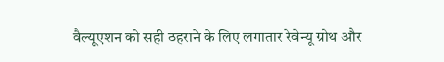वैल्यूएशन को सही ठहराने के लिए लगातार रेवेन्यू ग्रोथ और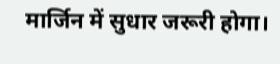मार्जिन में सुधार जरूरी होगा।